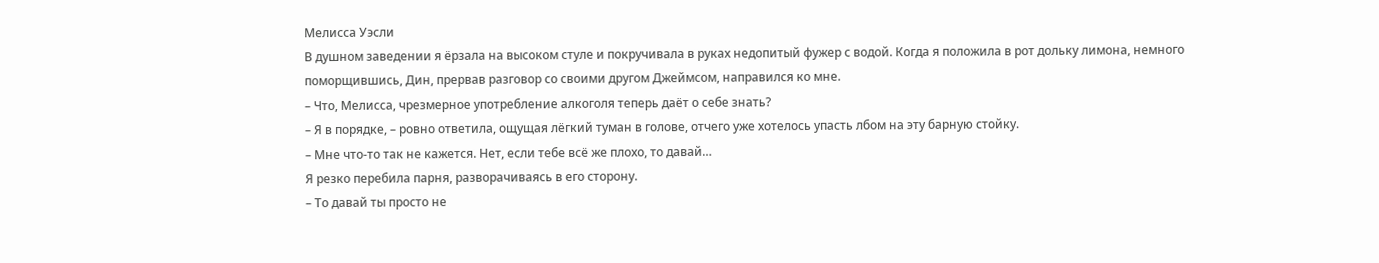Мелисса Уэсли
В душном заведении я ёрзала на высоком стуле и покручивала в руках недопитый фужер с водой. Когда я положила в рот дольку лимона, немного поморщившись, Дин, прервав разговор со своими другом Джеймсом, направился ко мне.
– Что, Мелисса, чрезмерное употребление алкоголя теперь даёт о себе знать?
– Я в порядке, – ровно ответила, ощущая лёгкий туман в голове, отчего уже хотелось упасть лбом на эту барную стойку.
– Мне что-то так не кажется. Нет, если тебе всё же плохо, то давай…
Я резко перебила парня, разворачиваясь в его сторону.
– То давай ты просто не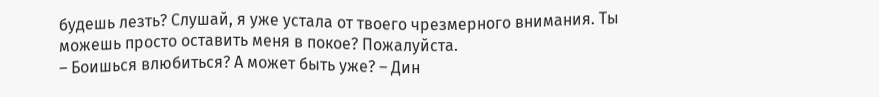будешь лезть? Слушай, я уже устала от твоего чрезмерного внимания. Ты можешь просто оставить меня в покое? Пожалуйста.
– Боишься влюбиться? А может быть уже? – Дин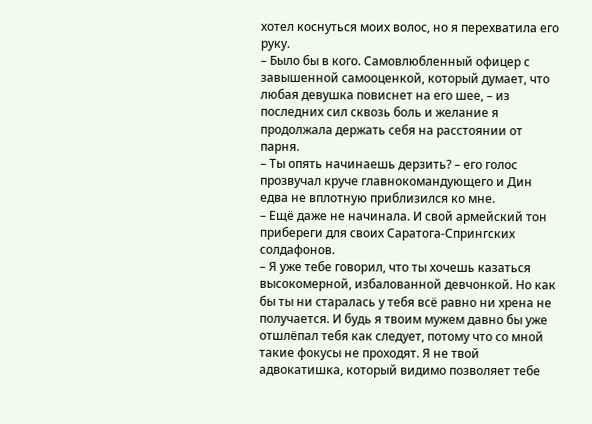хотел коснуться моих волос, но я перехватила его руку.
– Было бы в кого. Самовлюбленный офицер с завышенной самооценкой, который думает, что любая девушка повиснет на его шее, – из последних сил сквозь боль и желание я продолжала держать себя на расстоянии от парня.
– Ты опять начинаешь дерзить? – его голос прозвучал круче главнокомандующего и Дин едва не вплотную приблизился ко мне.
– Ещё даже не начинала. И свой армейский тон прибереги для своих Саратога-Спрингских солдафонов.
– Я уже тебе говорил, что ты хочешь казаться высокомерной, избалованной девчонкой. Но как бы ты ни старалась у тебя всё равно ни хрена не получается. И будь я твоим мужем давно бы уже отшлёпал тебя как следует, потому что со мной такие фокусы не проходят. Я не твой адвокатишка, который видимо позволяет тебе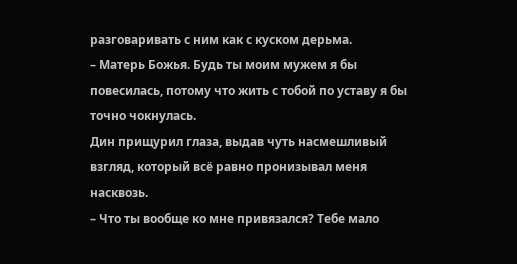разговаривать с ним как с куском дерьма.
– Матерь Божья. Будь ты моим мужем я бы повесилась, потому что жить с тобой по уставу я бы точно чокнулась.
Дин прищурил глаза, выдав чуть насмешливый взгляд, который всё равно пронизывал меня насквозь.
– Что ты вообще ко мне привязался? Тебе мало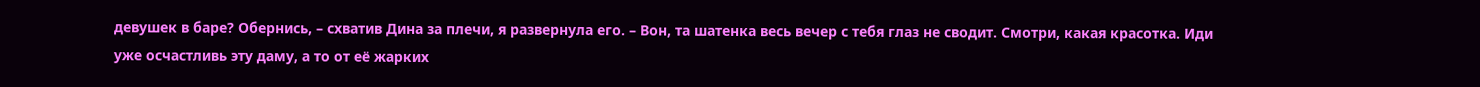девушек в баре? Обернись, – схватив Дина за плечи, я развернула его. – Вон, та шатенка весь вечер с тебя глаз не сводит. Смотри, какая красотка. Иди уже осчастливь эту даму, а то от её жарких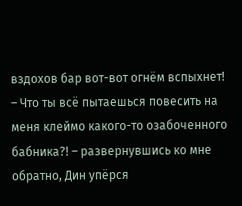вздохов бар вот-вот огнём вспыхнет!
– Что ты всё пытаешься повесить на меня клеймо какого-то озабоченного бабника?! – развернувшись ко мне обратно, Дин упёрся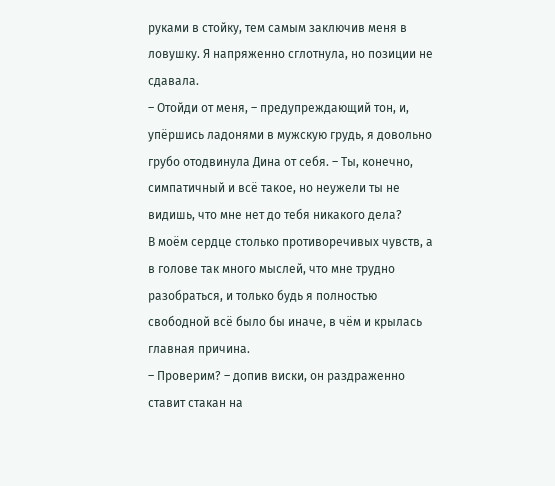руками в стойку, тем самым заключив меня в ловушку. Я напряженно сглотнула, но позиции не сдавала.
– Отойди от меня, – предупреждающий тон, и, упёршись ладонями в мужскую грудь, я довольно грубо отодвинула Дина от себя. – Ты, конечно, симпатичный и всё такое, но неужели ты не видишь, что мне нет до тебя никакого дела?
В моём сердце столько противоречивых чувств, а в голове так много мыслей, что мне трудно разобраться, и только будь я полностью свободной всё было бы иначе, в чём и крылась главная причина.
– Проверим? – допив виски, он раздраженно ставит стакан на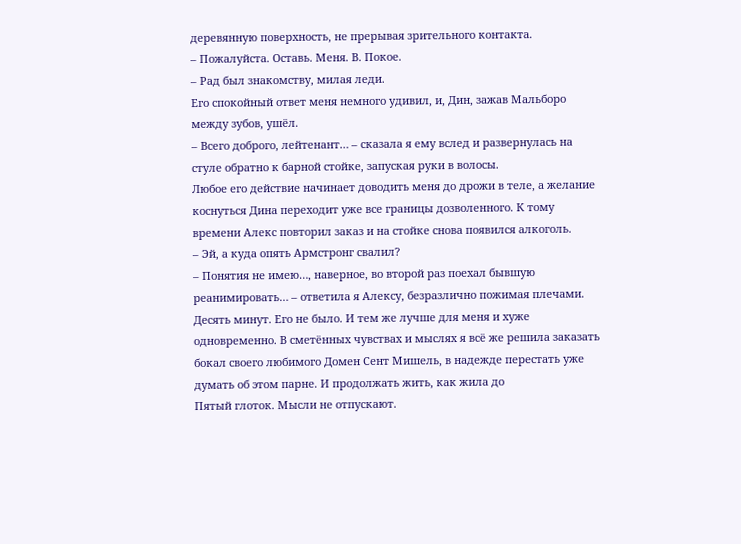деревянную поверхность, не прерывая зрительного контакта.
– Пожалуйста. Оставь. Меня. В. Покое.
– Рад был знакомству, милая леди.
Его спокойный ответ меня немного удивил, и, Дин, зажав Мальборо между зубов, ушёл.
– Всего доброго, лейтенант… – сказала я ему вслед и развернулась на стуле обратно к барной стойке, запуская руки в волосы.
Любое его действие начинает доводить меня до дрожи в теле, а желание коснуться Дина переходит уже все границы дозволенного. К тому времени Алекс повторил заказ и на стойке снова появился алкоголь.
– Эй, а куда опять Армстронг свалил?
– Понятия не имею…, наверное, во второй раз поехал бывшую реанимировать… – ответила я Алексу, безразлично пожимая плечами.
Десять минут. Его не было. И тем же лучше для меня и хуже одновременно. В сметённых чувствах и мыслях я всё же решила заказать бокал своего любимого Домен Сент Мишель, в надежде перестать уже думать об этом парне. И продолжать жить, как жила до
Пятый глоток. Мысли не отпускают.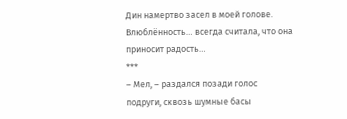Дин намертво засел в моей голове. Влюблённость… всегда считала, что она приносит радость…
***
– Мел, – раздался позади голос подруги, сквозь шумные басы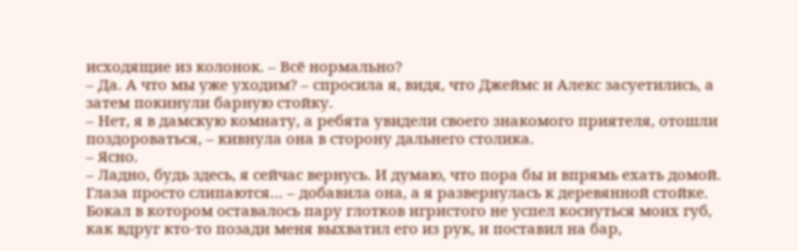исходящие из колонок. – Всё нормально?
– Да. А что мы уже уходим? – спросила я, видя, что Джеймс и Алекс засуетились, а затем покинули барную стойку.
– Нет, я в дамскую комнату, а ребята увидели своего знакомого приятеля, отошли поздороваться, – кивнула она в сторону дальнего столика.
– Ясно.
– Ладно, будь здесь, я сейчас вернусь. И думаю, что пора бы и впрямь ехать домой. Глаза просто слипаются… – добавила она, а я развернулась к деревянной стойке.
Бокал в котором оставалось пару глотков игристого не успел коснуться моих губ, как вдруг кто-то позади меня выхватил его из рук, и поставил на бар,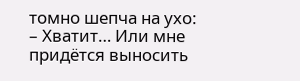томно шепча на ухо:
– Хватит… Или мне придётся выносить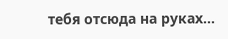тебя отсюда на руках…